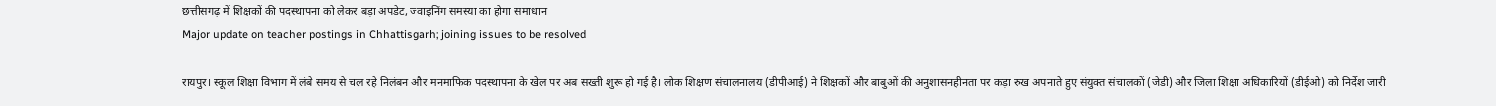छत्तीसगढ़ में शिक्षकों की पदस्थापना को लेकर बड़ा अपडेट, ज्वाइनिंग समस्या का होगा समाधान
Major update on teacher postings in Chhattisgarh; joining issues to be resolved

रायपुर। स्कूल शिक्षा विभाग में लंबे समय से चल रहे निलंबन और मनमाफिक पदस्थापना के खेल पर अब सख्ती शुरू हो गई है। लोक शिक्षण संचालनालय (डीपीआई) ने शिक्षकों और बाबुओं की अनुशासनहीनता पर कड़ा रुख अपनाते हुए संयुक्त संचालकों (जेडी) और जिला शिक्षा अधिकारियों (डीईओ) को निर्देश जारी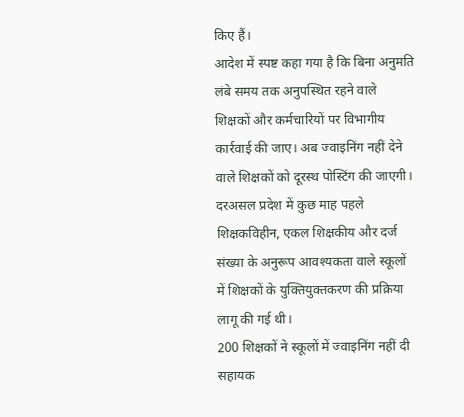किए हैं।
आदेश में स्पष्ट कहा गया है कि बिना अनुमति लंबे समय तक अनुपस्थित रहने वाले शिक्षकों और कर्मचारियों पर विभागीय कार्रवाई की जाए। अब ज्वाइनिंग नहीं देने वाले शिक्षकों को दूरस्थ पोस्टिंग की जाएगी। दरअसल प्रदेश में कुछ माह पहले शिक्षकविहीन, एकल शिक्षकीय और दर्ज संख्या के अनुरूप आवश्यकता वाले स्कूलों में शिक्षकों के युक्तियुक्तकरण की प्रक्रिया लागू की गई थी।
200 शिक्षकों ने स्कूलों में ज्वाइनिंग नहीं दी
सहायक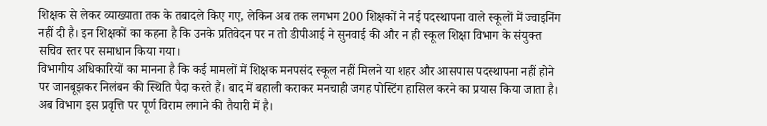शिक्षक से लेकर व्याख्याता तक के तबादले किए गए, लेकिन अब तक लगभग 200 शिक्षकों ने नई पदस्थापना वाले स्कूलों में ज्वाइनिंग नहीं दी है। इन शिक्षकों का कहना है कि उनके प्रतिवेदन पर न तो डीपीआई ने सुनवाई की और न ही स्कूल शिक्षा विभाग के संयुक्त सचिव स्तर पर समाधान किया गया।
विभागीय अधिकारियों का मानना है कि कई मामलों में शिक्षक मनपसंद स्कूल नहीं मिलने या शहर और आसपास पदस्थापना नहीं होने पर जानबूझकर निलंबन की स्थिति पैदा करते हैं। बाद में बहाली कराकर मनचाही जगह पोस्टिंग हासिल करने का प्रयास किया जाता है। अब विभाग इस प्रवृत्ति पर पूर्ण विराम लगाने की तैयारी में है।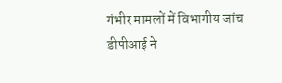गंभीर मामलों में विभागीय जांच
डीपीआई ने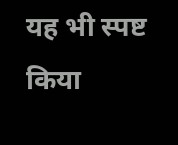यह भी स्पष्ट किया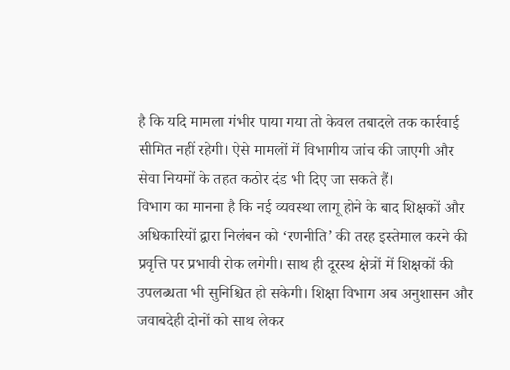है कि यदि मामला गंभीर पाया गया तो केवल तबादले तक कार्रवाई सीमित नहीं रहेगी। ऐसे मामलों में विभागीय जांच की जाएगी और सेवा नियमों के तहत कठोर दंड भी दिए जा सकते हैं।
विभाग का मानना है कि नई व्यवस्था लागू होने के बाद शिक्षकों और अधिकारियों द्वारा निलंबन को ‘रणनीति’ की तरह इस्तेमाल करने की प्रवृत्ति पर प्रभावी रोक लगेगी। साथ ही दूरस्थ क्षेत्रों में शिक्षकों की उपलब्धता भी सुनिश्चित हो सकेगी। शिक्षा विभाग अब अनुशासन और जवाबदेही दोनों को साथ लेकर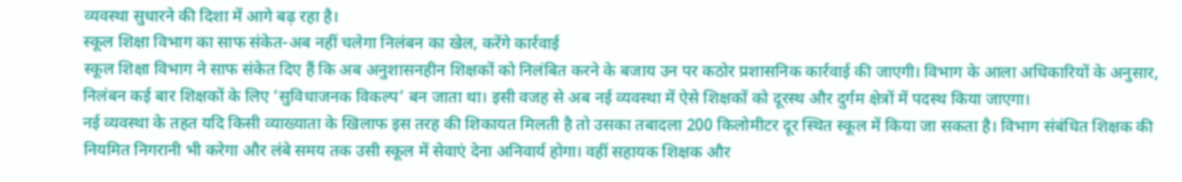व्यवस्था सुधारने की दिशा में आगे बढ़ रहा है।
स्कूल शिक्षा विभाग का साफ संकेत-अब नहीं चलेगा निलंबन का खेल, करेंगे कार्रवाई
स्कूल शिक्षा विभाग ने साफ संकेत दिए हैं कि अब अनुशासनहीन शिक्षकों को निलंबित करने के बजाय उन पर कठोर प्रशासनिक कार्रवाई की जाएगी। विभाग के आला अधिकारियों के अनुसार, निलंबन कई बार शिक्षकों के लिए ‘सुविधाजनक विकल्प’ बन जाता था। इसी वजह से अब नई व्यवस्था में ऐसे शिक्षकों को दूरस्थ और दुर्गम क्षेत्रों में पदस्थ किया जाएगा।
नई व्यवस्था के तहत यदि किसी व्याख्याता के खिलाफ इस तरह की शिकायत मिलती है तो उसका तबादला 200 किलोमीटर दूर स्थित स्कूल में किया जा सकता है। विभाग संबंधित शिक्षक की नियमित निगरानी भी करेगा और लंबे समय तक उसी स्कूल में सेवाएं देना अनिवार्य होगा। वहीं सहायक शिक्षक और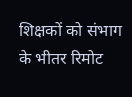शिक्षकों को संभाग के भीतर रिमोट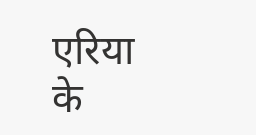एरिया के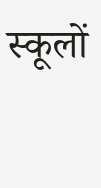स्कूलों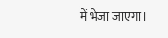में भेजा जाएगा।